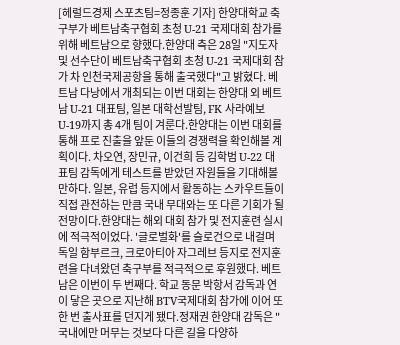[헤럴드경제 스포츠팀=정종훈 기자] 한양대학교 축구부가 베트남축구협회 초청 U-21 국제대회 참가를 위해 베트남으로 향했다.한양대 측은 28일 "지도자 및 선수단이 베트남축구협회 초청 U-21 국제대회 참가 차 인천국제공항을 통해 출국했다"고 밝혔다. 베트남 다낭에서 개최되는 이번 대회는 한양대 외 베트남 U-21 대표팀, 일본 대학선발팀, FK 사라예보 U-19까지 총 4개 팀이 겨룬다.한양대는 이번 대회를 통해 프로 진출을 앞둔 이들의 경쟁력을 확인해볼 계획이다. 차오연, 장민규, 이건희 등 김학범 U-22 대표팀 감독에게 테스트를 받았던 자원들을 기대해볼 만하다. 일본, 유럽 등지에서 활동하는 스카우트들이 직접 관전하는 만큼 국내 무대와는 또 다른 기회가 될 전망이다.한양대는 해외 대회 참가 및 전지훈련 실시에 적극적이었다. '글로벌화'를 슬로건으로 내걸며 독일 함부르크, 크로아티아 자그레브 등지로 전지훈련을 다녀왔던 축구부를 적극적으로 후원했다. 베트남은 이번이 두 번째다. 학교 동문 박항서 감독과 연이 닿은 곳으로 지난해 BTV국제대회 참가에 이어 또 한 번 출사표를 던지게 됐다.정재권 한양대 감독은 "국내에만 머무는 것보다 다른 길을 다양하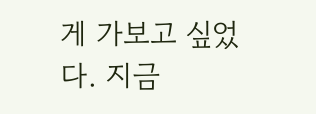게 가보고 싶었다. 지금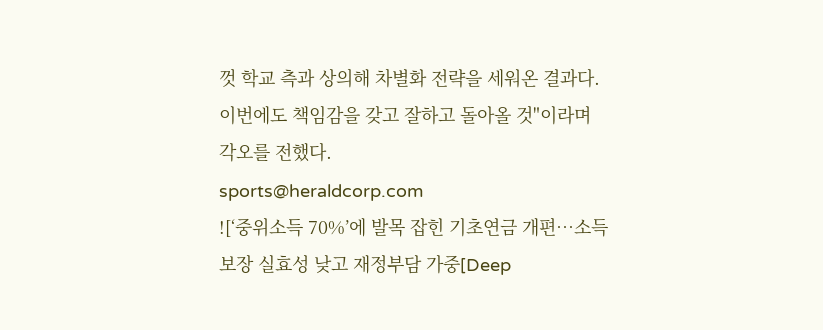껏 학교 측과 상의해 차별화 전략을 세워온 결과다. 이번에도 책임감을 갖고 잘하고 돌아올 것"이라며 각오를 전했다.
sports@heraldcorp.com
![‘중위소득 70%’에 발목 잡힌 기초연금 개편…소득 보장 실효성 낮고 재정부담 가중[Deep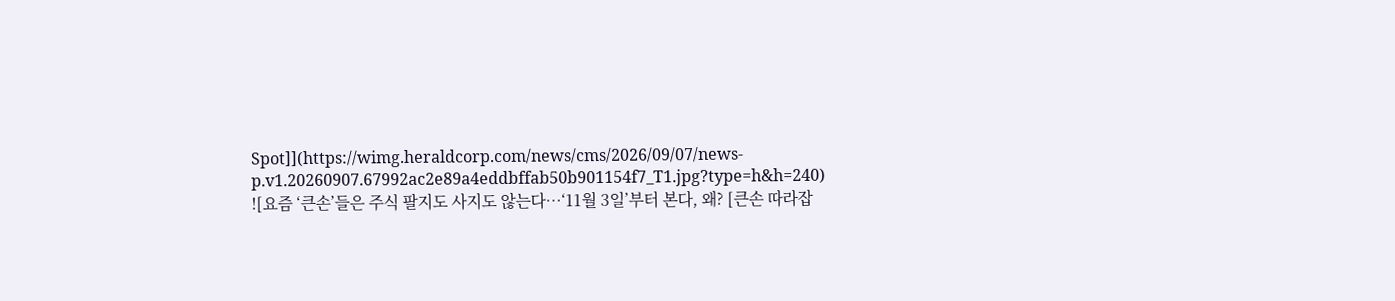Spot]](https://wimg.heraldcorp.com/news/cms/2026/09/07/news-p.v1.20260907.67992ac2e89a4eddbffab50b901154f7_T1.jpg?type=h&h=240)
![요즘 ‘큰손’들은 주식 팔지도 사지도 않는다…‘11월 3일’부터 본다, 왜? [큰손 따라잡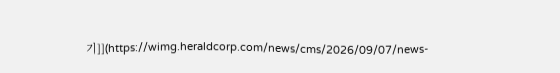기]](https://wimg.heraldcorp.com/news/cms/2026/09/07/news-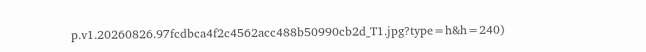p.v1.20260826.97fcdbca4f2c4562acc488b50990cb2d_T1.jpg?type=h&h=240)